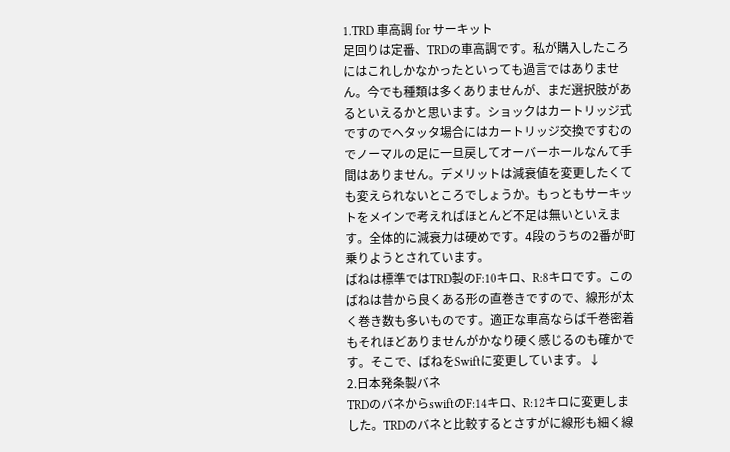1.TRD 車高調 for サーキット
足回りは定番、TRDの車高調です。私が購入したころにはこれしかなかったといっても過言ではありません。今でも種類は多くありませんが、まだ選択肢があるといえるかと思います。ショックはカートリッジ式ですのでヘタッタ場合にはカートリッジ交換ですむのでノーマルの足に一旦戻してオーバーホールなんて手間はありません。デメリットは減衰値を変更したくても変えられないところでしょうか。もっともサーキットをメインで考えればほとんど不足は無いといえます。全体的に減衰力は硬めです。4段のうちの2番が町乗りようとされています。
ばねは標準ではTRD製のF:10キロ、R:8キロです。このばねは昔から良くある形の直巻きですので、線形が太く巻き数も多いものです。適正な車高ならば千巻密着もそれほどありませんがかなり硬く感じるのも確かです。そこで、ばねをSwiftに変更しています。↓
2.日本発条製バネ
TRDのバネからswiftのF:14キロ、R:12キロに変更しました。TRDのバネと比較するとさすがに線形も細く線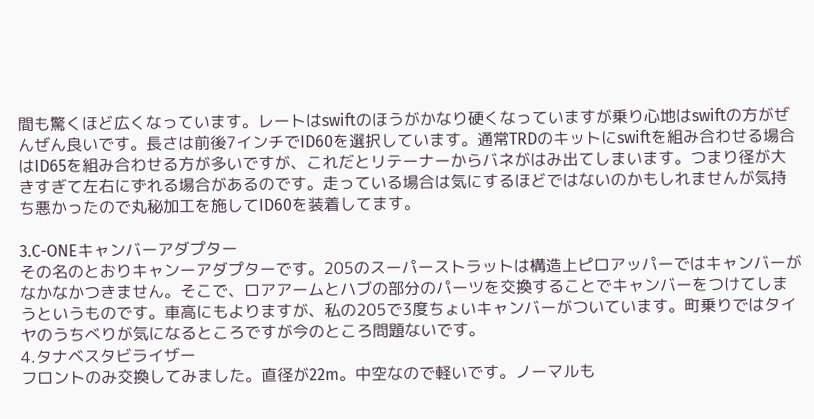間も驚くほど広くなっています。レートはswiftのほうがかなり硬くなっていますが乗り心地はswiftの方がぜんぜん良いです。長さは前後7インチでID60を選択しています。通常TRDのキットにswiftを組み合わせる場合はID65を組み合わせる方が多いですが、これだとリテーナーからバネがはみ出てしまいます。つまり径が大きすぎて左右にずれる場合があるのです。走っている場合は気にするほどではないのかもしれませんが気持ち悪かったので丸秘加工を施してID60を装着してます。

3.C-ONEキャンバーアダプター
その名のとおりキャンーアダプターです。205のスーパーストラットは構造上ピロアッパーではキャンバーがなかなかつきません。そこで、ロアアームとハブの部分のパーツを交換することでキャンバーをつけてしまうというものです。車高にもよりますが、私の205で3度ちょいキャンバーがついています。町乗りではタイヤのうちべりが気になるところですが今のところ問題ないです。
4.タナベスタビライザー
フロントのみ交換してみました。直径が22m。中空なので軽いです。ノーマルも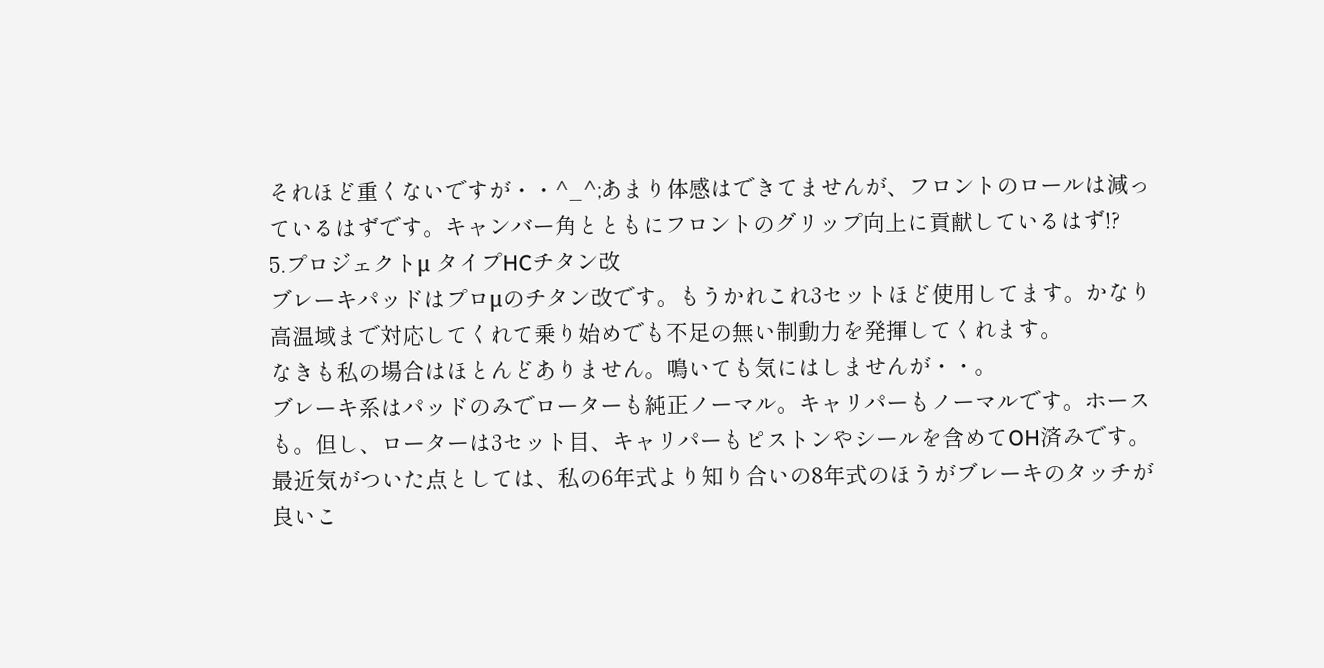それほど重くないですが・・^_^;あまり体感はできてませんが、フロントのロールは減っているはずです。キャンバー角とともにフロントのグリップ向上に貢献しているはず!?
5.プロジェクトμ タイプHCチタン改
ブレーキパッドはプロμのチタン改です。もうかれこれ3セットほど使用してます。かなり高温域まで対応してくれて乗り始めでも不足の無い制動力を発揮してくれます。
なきも私の場合はほとんどありません。鳴いても気にはしませんが・・。
ブレーキ系はパッドのみでローターも純正ノーマル。キャリパーもノーマルです。ホースも。但し、ローターは3セット目、キャリパーもピストンやシールを含めてOH済みです。最近気がついた点としては、私の6年式より知り合いの8年式のほうがブレーキのタッチが良いこ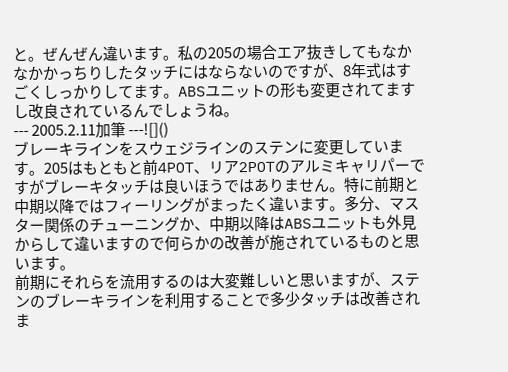と。ぜんぜん違います。私の205の場合エア抜きしてもなかなかかっちりしたタッチにはならないのですが、8年式はすごくしっかりしてます。ABSユニットの形も変更されてますし改良されているんでしょうね。
--- 2005.2.11加筆 ---![]()
ブレーキラインをスウェジラインのステンに変更しています。205はもともと前4POT、リア2POTのアルミキャリパーですがブレーキタッチは良いほうではありません。特に前期と中期以降ではフィーリングがまったく違います。多分、マスター関係のチューニングか、中期以降はABSユニットも外見からして違いますので何らかの改善が施されているものと思います。
前期にそれらを流用するのは大変難しいと思いますが、ステンのブレーキラインを利用することで多少タッチは改善されま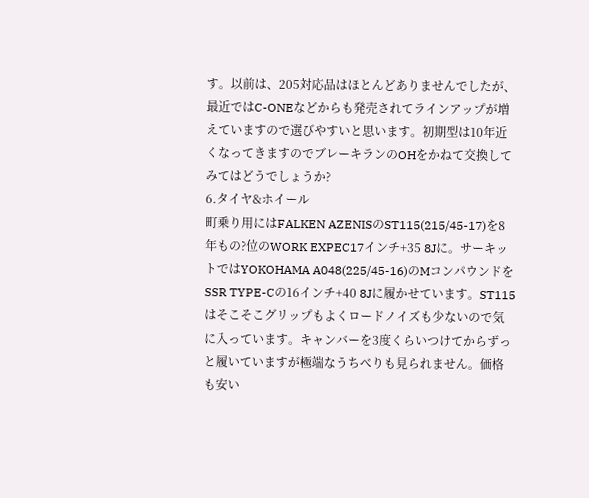す。以前は、205対応品はほとんどありませんでしたが、最近ではC-ONEなどからも発売されてラインアップが増えていますので選びやすいと思います。初期型は10年近くなってきますのでブレーキランのOHをかねて交換してみてはどうでしょうか?
6.タイヤ&ホイール
町乗り用にはFALKEN AZENISのST115(215/45-17)を8年もの?位のWORK EXPEC17インチ+35 8Jに。サーキットではYOKOHAMA A048(225/45-16)のMコンパウンドをSSR TYPE-Cの16インチ+40 8Jに履かせています。ST115はそこそこグリップもよくロードノイズも少ないので気に入っています。キャンバーを3度くらいつけてからずっと履いていますが極端なうちべりも見られません。価格も安い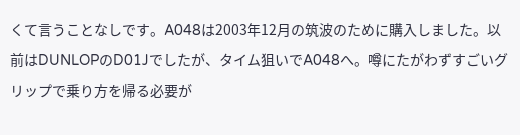くて言うことなしです。A048は2003年12月の筑波のために購入しました。以前はDUNLOPのD01Jでしたが、タイム狙いでA048へ。噂にたがわずすごいグリップで乗り方を帰る必要が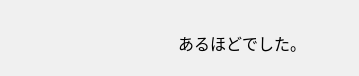あるほどでした。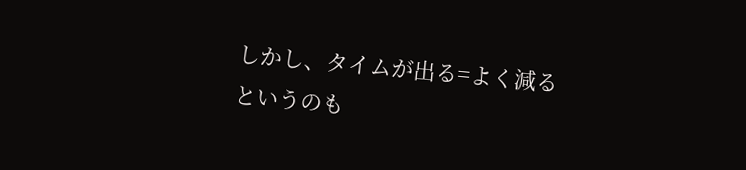しかし、タイムが出る=よく減るというのも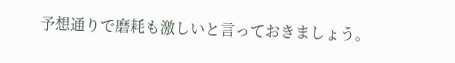予想通りで磨耗も激しいと言っておきましょう。